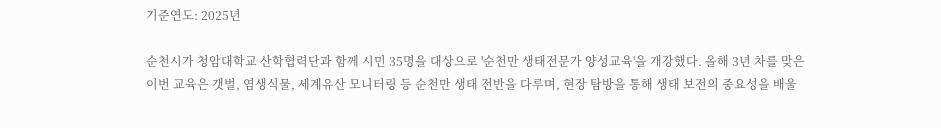기준연도: 2025년

순천시가 청암대학교 산학협력단과 함께 시민 35명을 대상으로 '순천만 생태전문가 양성교육'을 개강했다. 올해 3년 차를 맞은 이번 교육은 갯벌, 염생식물, 세계유산 모니터링 등 순천만 생태 전반을 다루며, 현장 탐방을 통해 생태 보전의 중요성을 배울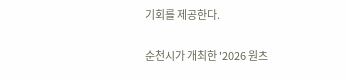기회를 제공한다.

순천시가 개최한 '2026 원츠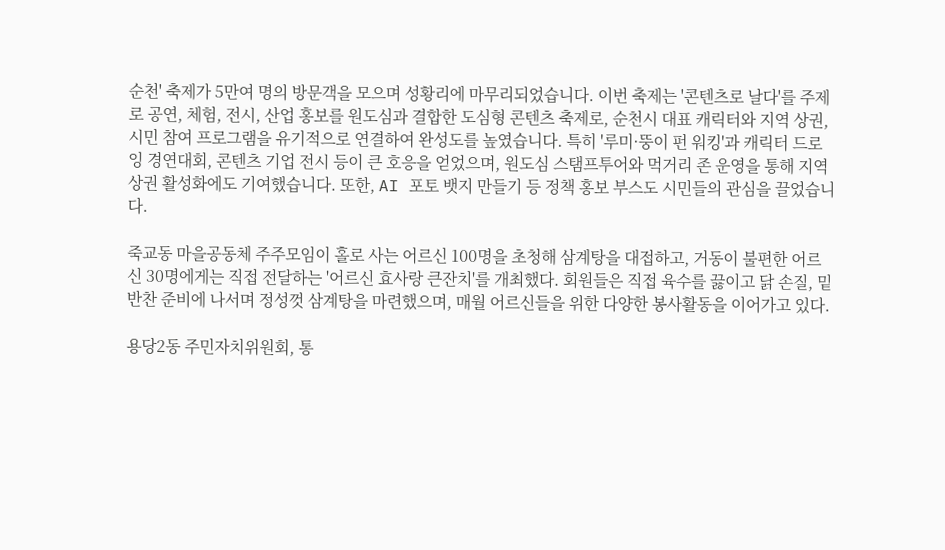순천' 축제가 5만여 명의 방문객을 모으며 성황리에 마무리되었습니다. 이번 축제는 '콘텐츠로 날다'를 주제로 공연, 체험, 전시, 산업 홍보를 원도심과 결합한 도심형 콘텐츠 축제로, 순천시 대표 캐릭터와 지역 상권, 시민 참여 프로그램을 유기적으로 연결하여 완성도를 높였습니다. 특히 '루미·뚱이 펀 워킹'과 캐릭터 드로잉 경연대회, 콘텐츠 기업 전시 등이 큰 호응을 얻었으며, 원도심 스탬프투어와 먹거리 존 운영을 통해 지역 상권 활성화에도 기여했습니다. 또한, AI 포토 뱃지 만들기 등 정책 홍보 부스도 시민들의 관심을 끌었습니다.

죽교동 마을공동체 주주모임이 홀로 사는 어르신 100명을 초청해 삼계탕을 대접하고, 거동이 불편한 어르신 30명에게는 직접 전달하는 '어르신 효사랑 큰잔치'를 개최했다. 회원들은 직접 육수를 끓이고 닭 손질, 밑반찬 준비에 나서며 정성껏 삼계탕을 마련했으며, 매월 어르신들을 위한 다양한 봉사활동을 이어가고 있다.

용당2동 주민자치위원회, 통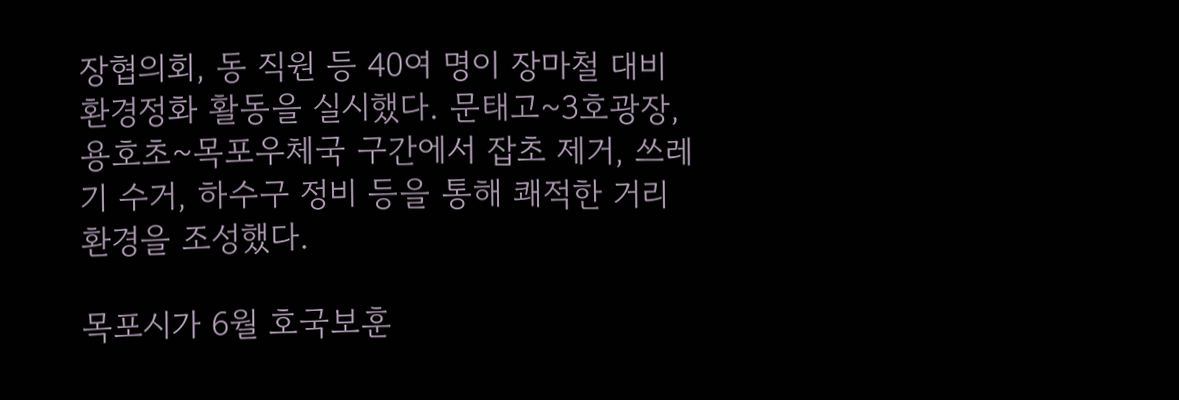장협의회, 동 직원 등 40여 명이 장마철 대비 환경정화 활동을 실시했다. 문태고~3호광장, 용호초~목포우체국 구간에서 잡초 제거, 쓰레기 수거, 하수구 정비 등을 통해 쾌적한 거리 환경을 조성했다.

목포시가 6월 호국보훈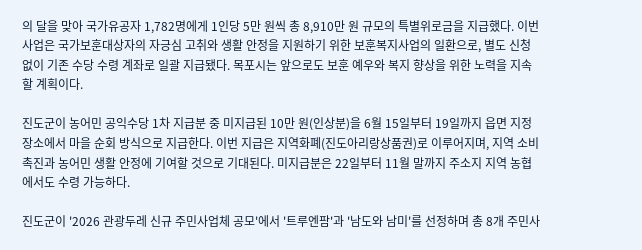의 달을 맞아 국가유공자 1,782명에게 1인당 5만 원씩 총 8,910만 원 규모의 특별위로금을 지급했다. 이번 사업은 국가보훈대상자의 자긍심 고취와 생활 안정을 지원하기 위한 보훈복지사업의 일환으로, 별도 신청 없이 기존 수당 수령 계좌로 일괄 지급됐다. 목포시는 앞으로도 보훈 예우와 복지 향상을 위한 노력을 지속할 계획이다.

진도군이 농어민 공익수당 1차 지급분 중 미지급된 10만 원(인상분)을 6월 15일부터 19일까지 읍면 지정 장소에서 마을 순회 방식으로 지급한다. 이번 지급은 지역화폐(진도아리랑상품권)로 이루어지며, 지역 소비 촉진과 농어민 생활 안정에 기여할 것으로 기대된다. 미지급분은 22일부터 11월 말까지 주소지 지역 농협에서도 수령 가능하다.

진도군이 '2026 관광두레 신규 주민사업체 공모'에서 '트루엔팜'과 '남도와 남미'를 선정하며 총 8개 주민사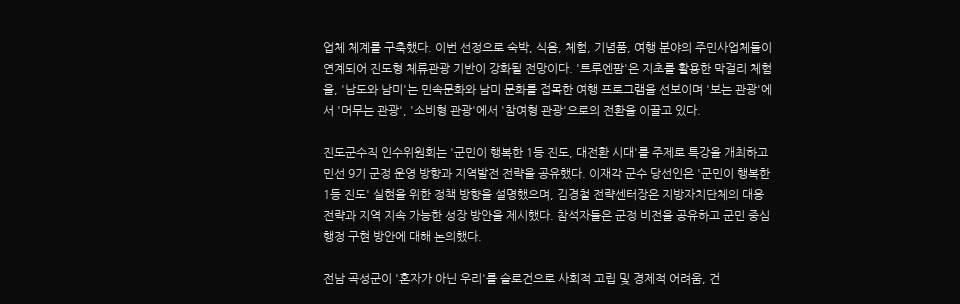업체 체계를 구축했다. 이번 선정으로 숙박, 식음, 체험, 기념품, 여행 분야의 주민사업체들이 연계되어 진도형 체류관광 기반이 강화될 전망이다. '트루엔팜'은 지초를 활용한 막걸리 체험을, '남도와 남미'는 민속문화와 남미 문화를 접목한 여행 프로그램을 선보이며 '보는 관광'에서 '머무는 관광', '소비형 관광'에서 '참여형 관광'으로의 전환을 이끌고 있다.

진도군수직 인수위원회는 '군민이 행복한 1등 진도, 대전환 시대'를 주제로 특강을 개최하고 민선 9기 군정 운영 방향과 지역발전 전략을 공유했다. 이재각 군수 당선인은 '군민이 행복한 1등 진도' 실현을 위한 정책 방향을 설명했으며, 김경철 전략센터장은 지방자치단체의 대응 전략과 지역 지속 가능한 성장 방안을 제시했다. 참석자들은 군정 비전을 공유하고 군민 중심 행정 구현 방안에 대해 논의했다.

전남 곡성군이 '혼자가 아닌 우리'를 슬로건으로 사회적 고립 및 경제적 어려움, 건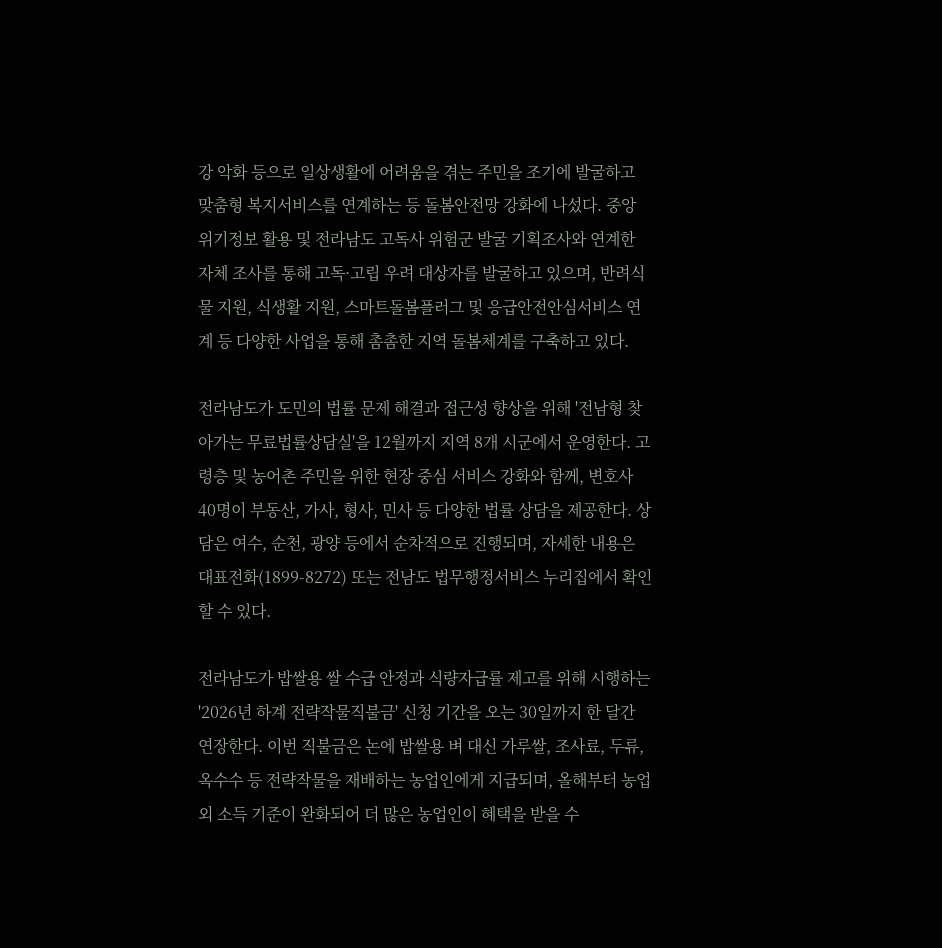강 악화 등으로 일상생활에 어려움을 겪는 주민을 조기에 발굴하고 맞춤형 복지서비스를 연계하는 등 돌봄안전망 강화에 나섰다. 중앙 위기정보 활용 및 전라남도 고독사 위험군 발굴 기획조사와 연계한 자체 조사를 통해 고독·고립 우려 대상자를 발굴하고 있으며, 반려식물 지원, 식생활 지원, 스마트돌봄플러그 및 응급안전안심서비스 연계 등 다양한 사업을 통해 촘촘한 지역 돌봄체계를 구축하고 있다.

전라남도가 도민의 법률 문제 해결과 접근성 향상을 위해 '전남형 찾아가는 무료법률상담실'을 12월까지 지역 8개 시군에서 운영한다. 고령층 및 농어촌 주민을 위한 현장 중심 서비스 강화와 함께, 변호사 40명이 부동산, 가사, 형사, 민사 등 다양한 법률 상담을 제공한다. 상담은 여수, 순천, 광양 등에서 순차적으로 진행되며, 자세한 내용은 대표전화(1899-8272) 또는 전남도 법무행정서비스 누리집에서 확인할 수 있다.

전라남도가 밥쌀용 쌀 수급 안정과 식량자급률 제고를 위해 시행하는 '2026년 하계 전략작물직불금' 신청 기간을 오는 30일까지 한 달간 연장한다. 이번 직불금은 논에 밥쌀용 벼 대신 가루쌀, 조사료, 두류, 옥수수 등 전략작물을 재배하는 농업인에게 지급되며, 올해부터 농업 외 소득 기준이 완화되어 더 많은 농업인이 혜택을 받을 수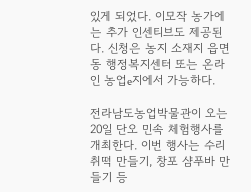있게 되었다. 이모작 농가에는 추가 인센티브도 제공된다. 신청은 농지 소재지 읍면동 행정복지센터 또는 온라인 농업e지에서 가능하다.

전라남도농업박물관이 오는 20일 단오 민속 체험행사를 개최한다. 이번 행사는 수리취떡 만들기, 창포 샴푸바 만들기 등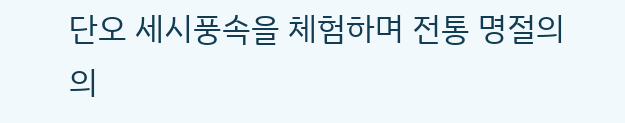단오 세시풍속을 체험하며 전통 명절의 의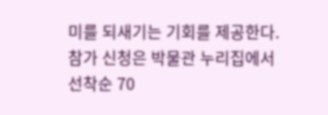미를 되새기는 기회를 제공한다. 참가 신청은 박물관 누리집에서 선착순 70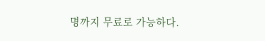명까지 무료로 가능하다.